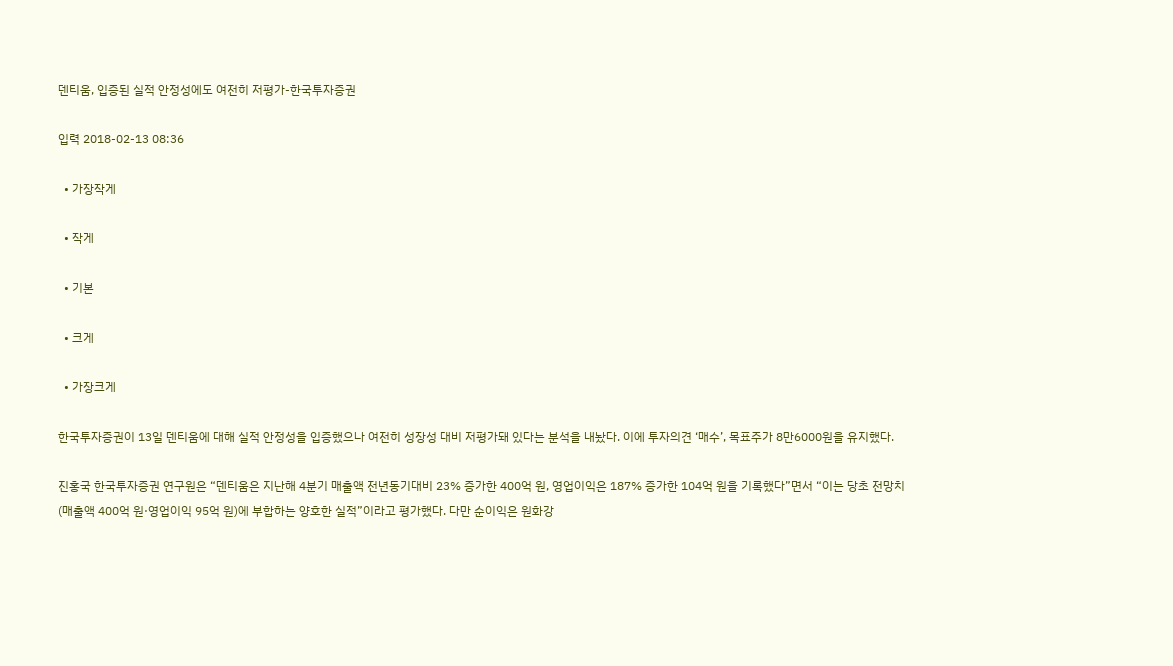덴티움, 입증된 실적 안정성에도 여전히 저평가-한국투자증권

입력 2018-02-13 08:36

  • 가장작게

  • 작게

  • 기본

  • 크게

  • 가장크게

한국투자증권이 13일 덴티움에 대해 실적 안정성을 입증했으나 여전히 성장성 대비 저평가돼 있다는 분석을 내놨다. 이에 투자의견 ‘매수’, 목표주가 8만6000원을 유지했다.

진홍국 한국투자증권 연구원은 “덴티움은 지난해 4분기 매출액 전년동기대비 23% 증가한 400억 원, 영업이익은 187% 증가한 104억 원을 기록했다”면서 “이는 당초 전망치(매출액 400억 원·영업이익 95억 원)에 부합하는 양호한 실적”이라고 평가했다. 다만 순이익은 원화강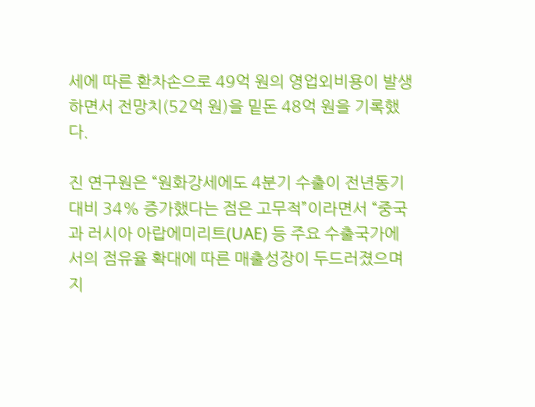세에 따른 환차손으로 49억 원의 영업외비용이 발생하면서 전망치(52억 원)을 밑돈 48억 원을 기록했다.

진 연구원은 “원화강세에도 4분기 수출이 전년동기대비 34% 증가했다는 점은 고무적”이라면서 “중국과 러시아 아랍에미리트(UAE) 등 주요 수출국가에서의 점유율 확대에 따른 매출성장이 두드러졌으며 지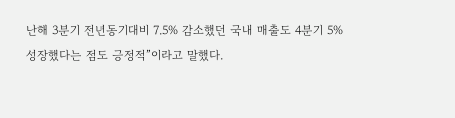난해 3분기 전년동기대비 7.5% 감소했던 국내 매출도 4분기 5% 성장했다는 점도 긍정적”이라고 말했다.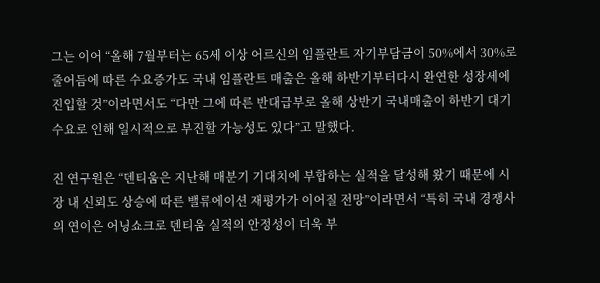그는 이어 “올해 7월부터는 65세 이상 어르신의 임플란트 자기부담금이 50%에서 30%로 줄어듬에 따른 수요증가도 국내 임플란트 매출은 올해 하반기부터다시 완연한 성장세에 진입할 것”이라면서도 “다만 그에 따른 반대급부로 올해 상반기 국내매출이 하반기 대기수요로 인해 일시적으로 부진할 가능성도 있다”고 말했다.

진 연구원은 “덴티움은 지난해 매분기 기대치에 부합하는 실적을 달성해 왔기 때문에 시장 내 신뢰도 상승에 따른 밸류에이션 재평가가 이어질 전망”이라면서 “특히 국내 경쟁사의 연이은 어닝쇼크로 덴티움 실적의 안정성이 더욱 부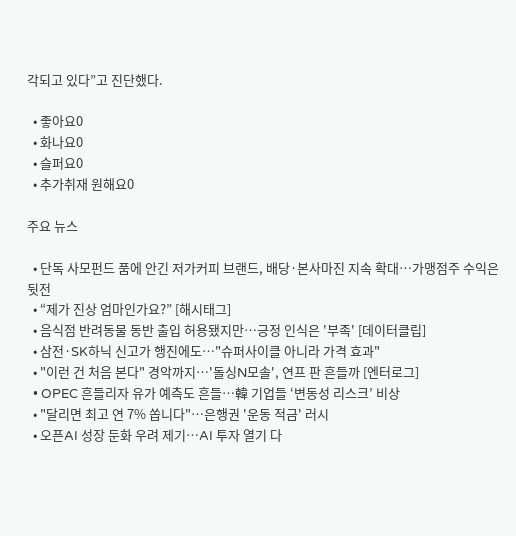각되고 있다”고 진단했다.

  • 좋아요0
  • 화나요0
  • 슬퍼요0
  • 추가취재 원해요0

주요 뉴스

  • 단독 사모펀드 품에 안긴 저가커피 브랜드, 배당·본사마진 지속 확대…가맹점주 수익은 뒷전
  • “제가 진상 엄마인가요?” [해시태그]
  • 음식점 반려동물 동반 출입 허용됐지만…긍정 인식은 '부족' [데이터클립]
  • 삼전·SK하닉 신고가 행진에도⋯"슈퍼사이클 아니라 가격 효과"
  • "이런 건 처음 본다" 경악까지⋯'돌싱N모솔', 연프 판 흔들까 [엔터로그]
  • OPEC 흔들리자 유가 예측도 흔들…韓 기업들 ‘변동성 리스크’ 비상
  • "달리면 최고 연 7% 쏩니다"…은행권 '운동 적금' 러시
  • 오픈AI 성장 둔화 우려 제기⋯AI 투자 열기 다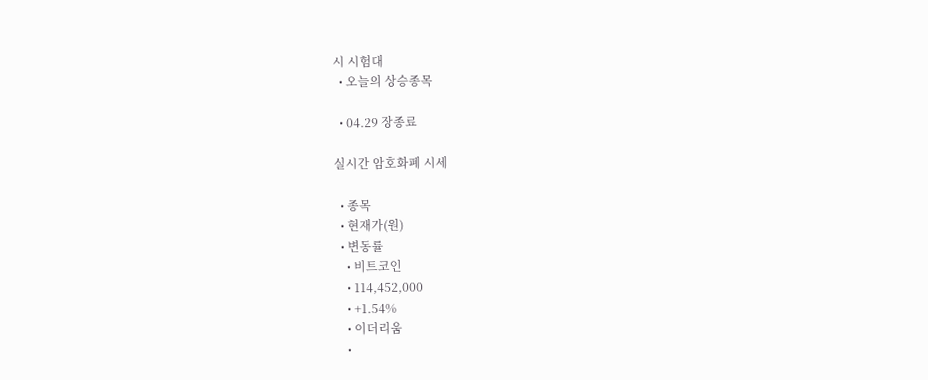시 시험대
  • 오늘의 상승종목

  • 04.29 장종료

실시간 암호화폐 시세

  • 종목
  • 현재가(원)
  • 변동률
    • 비트코인
    • 114,452,000
    • +1.54%
    • 이더리움
    •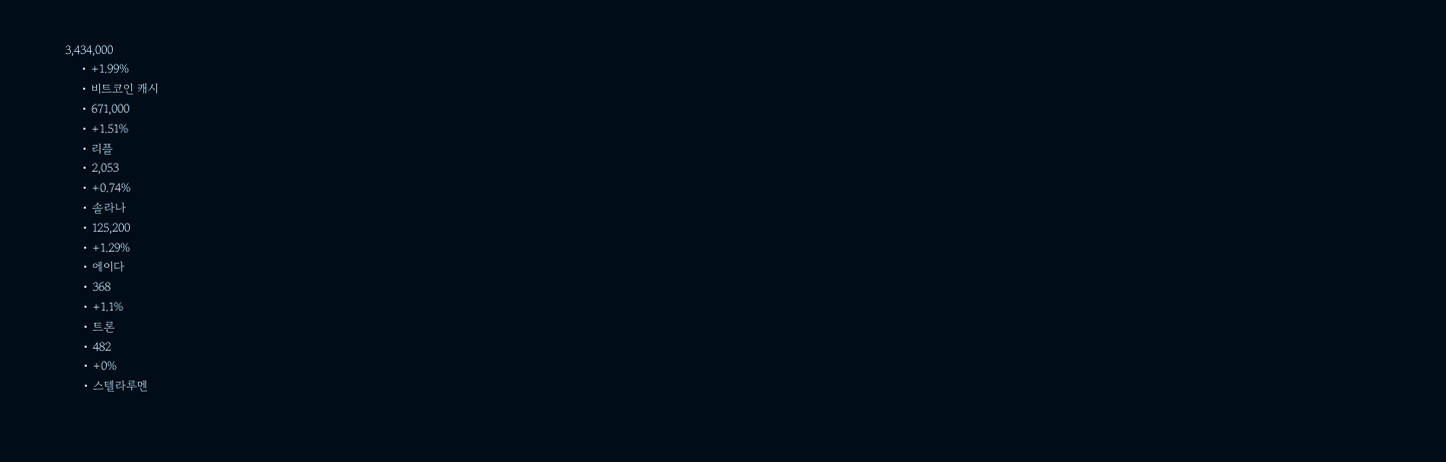3,434,000
    • +1.99%
    • 비트코인 캐시
    • 671,000
    • +1.51%
    • 리플
    • 2,053
    • +0.74%
    • 솔라나
    • 125,200
    • +1.29%
    • 에이다
    • 368
    • +1.1%
    • 트론
    • 482
    • +0%
    • 스텔라루멘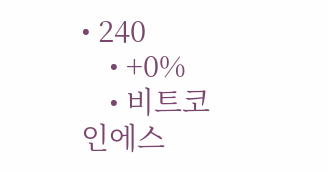• 240
    • +0%
    • 비트코인에스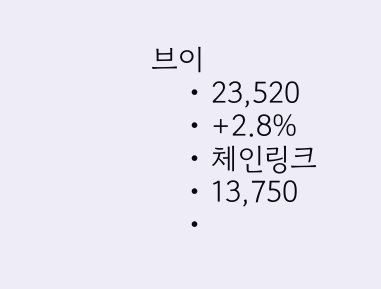브이
    • 23,520
    • +2.8%
    • 체인링크
    • 13,750
    •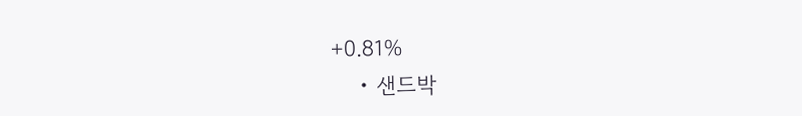+0.81%
    • 샌드박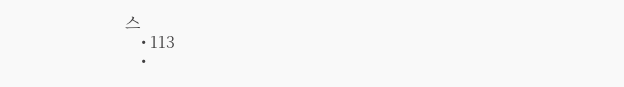스
    • 113
    •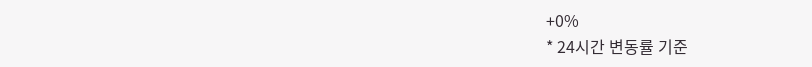+0%
* 24시간 변동률 기준